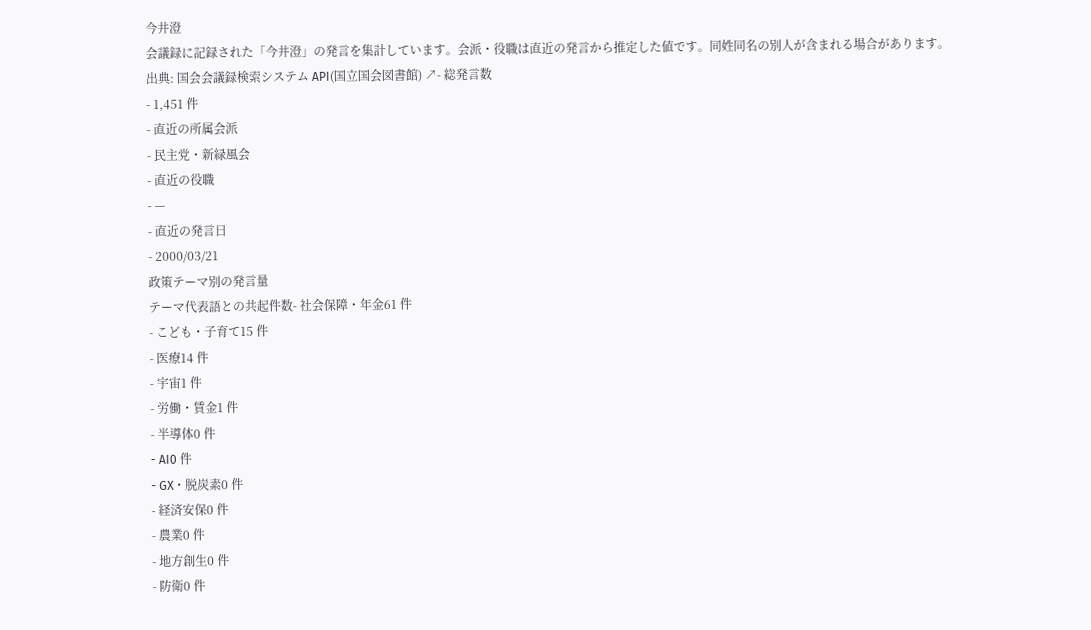今井澄
会議録に記録された「今井澄」の発言を集計しています。会派・役職は直近の発言から推定した値です。同姓同名の別人が含まれる場合があります。
出典: 国会会議録検索システム API(国立国会図書館) ↗- 総発言数
- 1,451 件
- 直近の所属会派
- 民主党・新緑風会
- 直近の役職
- —
- 直近の発言日
- 2000/03/21
政策テーマ別の発言量
テーマ代表語との共起件数- 社会保障・年金61 件
- こども・子育て15 件
- 医療14 件
- 宇宙1 件
- 労働・賃金1 件
- 半導体0 件
- AI0 件
- GX・脱炭素0 件
- 経済安保0 件
- 農業0 件
- 地方創生0 件
- 防衛0 件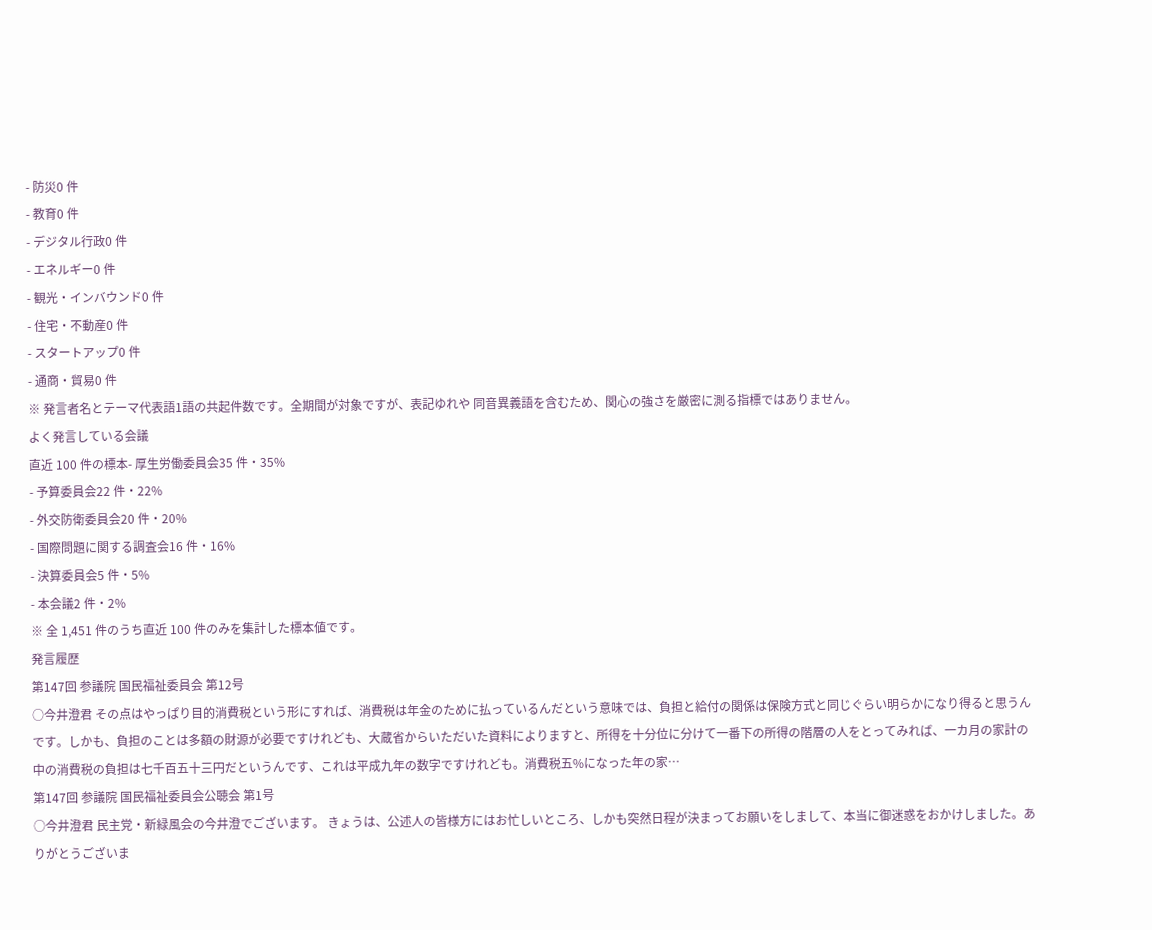- 防災0 件
- 教育0 件
- デジタル行政0 件
- エネルギー0 件
- 観光・インバウンド0 件
- 住宅・不動産0 件
- スタートアップ0 件
- 通商・貿易0 件
※ 発言者名とテーマ代表語1語の共起件数です。全期間が対象ですが、表記ゆれや 同音異義語を含むため、関心の強さを厳密に測る指標ではありません。
よく発言している会議
直近 100 件の標本- 厚生労働委員会35 件・35%
- 予算委員会22 件・22%
- 外交防衛委員会20 件・20%
- 国際問題に関する調査会16 件・16%
- 決算委員会5 件・5%
- 本会議2 件・2%
※ 全 1,451 件のうち直近 100 件のみを集計した標本値です。
発言履歴
第147回 参議院 国民福祉委員会 第12号
○今井澄君 その点はやっぱり目的消費税という形にすれば、消費税は年金のために払っているんだという意味では、負担と給付の関係は保険方式と同じぐらい明らかになり得ると思うんです。しかも、負担のことは多額の財源が必要ですけれども、大蔵省からいただいた資料によりますと、所得を十分位に分けて一番下の所得の階層の人をとってみれば、一カ月の家計の中の消費税の負担は七千百五十三円だというんです、これは平成九年の数字ですけれども。消費税五%になった年の家…
第147回 参議院 国民福祉委員会公聴会 第1号
○今井澄君 民主党・新緑風会の今井澄でございます。 きょうは、公述人の皆様方にはお忙しいところ、しかも突然日程が決まってお願いをしまして、本当に御迷惑をおかけしました。ありがとうございま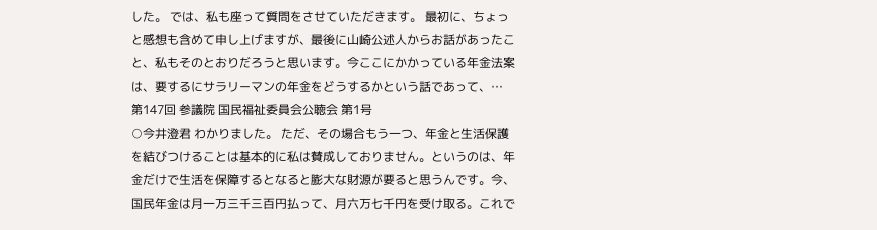した。 では、私も座って質問をさせていただきます。 最初に、ちょっと感想も含めて申し上げますが、最後に山崎公述人からお話があったこと、私もそのとおりだろうと思います。今ここにかかっている年金法案は、要するにサラリーマンの年金をどうするかという話であって、…
第147回 参議院 国民福祉委員会公聴会 第1号
○今井澄君 わかりました。 ただ、その場合もう一つ、年金と生活保護を結びつけることは基本的に私は賛成しておりません。というのは、年金だけで生活を保障するとなると膨大な財源が要ると思うんです。今、国民年金は月一万三千三百円払って、月六万七千円を受け取る。これで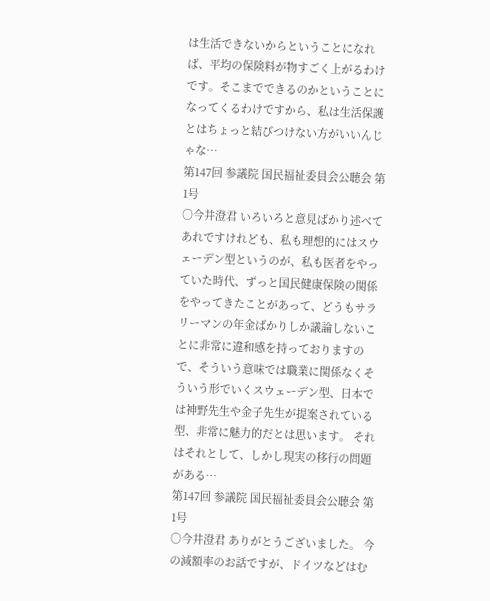は生活できないからということになれば、平均の保険料が物すごく上がるわけです。そこまでできるのかということになってくるわけですから、私は生活保護とはちょっと結びつけない方がいいんじゃな…
第147回 参議院 国民福祉委員会公聴会 第1号
○今井澄君 いろいろと意見ばかり述べてあれですけれども、私も理想的にはスウェーデン型というのが、私も医者をやっていた時代、ずっと国民健康保険の関係をやってきたことがあって、どうもサラリーマンの年金ばかりしか議論しないことに非常に違和感を持っておりますので、そういう意味では職業に関係なくそういう形でいくスウェーデン型、日本では神野先生や金子先生が提案されている型、非常に魅力的だとは思います。 それはそれとして、しかし現実の移行の問題がある…
第147回 参議院 国民福祉委員会公聴会 第1号
○今井澄君 ありがとうございました。 今の減額率のお話ですが、ドイツなどはむ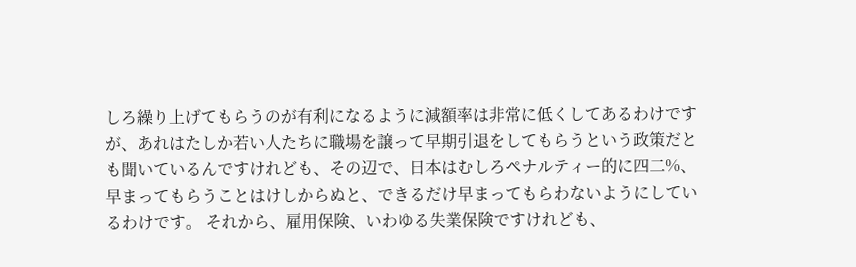しろ繰り上げてもらうのが有利になるように減額率は非常に低くしてあるわけですが、あれはたしか若い人たちに職場を譲って早期引退をしてもらうという政策だとも聞いているんですけれども、その辺で、日本はむしろペナルティー的に四二%、早まってもらうことはけしからぬと、できるだけ早まってもらわないようにしているわけです。 それから、雇用保険、いわゆる失業保険ですけれども、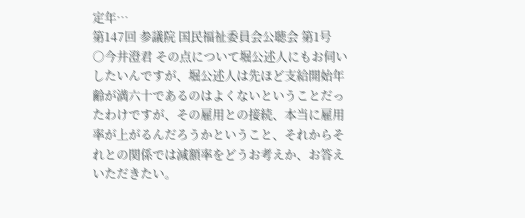定年…
第147回 参議院 国民福祉委員会公聴会 第1号
○今井澄君 その点について堀公述人にもお伺いしたいんですが、堀公述人は先ほど支給開始年齢が満六十であるのはよくないということだったわけですが、その雇用との接続、本当に雇用率が上がるんだろうかということ、それからそれとの関係では減額率をどうお考えか、お答えいただきたい。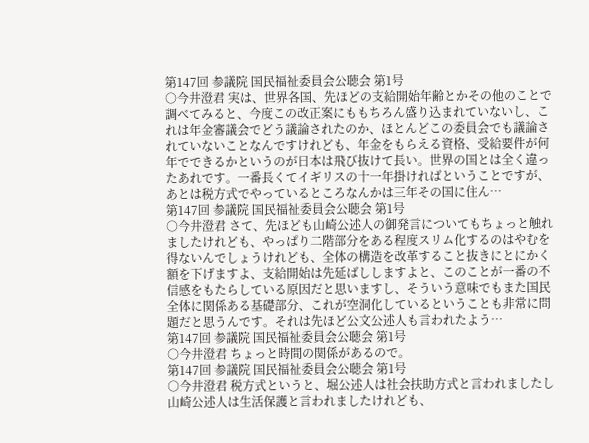第147回 参議院 国民福祉委員会公聴会 第1号
○今井澄君 実は、世界各国、先ほどの支給開始年齢とかその他のことで調べてみると、今度この改正案にももちろん盛り込まれていないし、これは年金審議会でどう議論されたのか、ほとんどこの委員会でも議論されていないことなんですけれども、年金をもらえる資格、受給要件が何年でできるかというのが日本は飛び抜けて長い。世界の国とは全く違ったあれです。一番長くてイギリスの十一年掛ければということですが、あとは税方式でやっているところなんかは三年その国に住ん…
第147回 参議院 国民福祉委員会公聴会 第1号
○今井澄君 さて、先ほども山崎公述人の御発言についてもちょっと触れましたけれども、やっぱり二階部分をある程度スリム化するのはやむを得ないんでしょうけれども、全体の構造を改革すること抜きにとにかく額を下げますよ、支給開始は先延ばししますよと、このことが一番の不信感をもたらしている原因だと思いますし、そういう意味でもまた国民全体に関係ある基礎部分、これが空洞化しているということも非常に問題だと思うんです。それは先ほど公文公述人も言われたよう…
第147回 参議院 国民福祉委員会公聴会 第1号
○今井澄君 ちょっと時間の関係があるので。
第147回 参議院 国民福祉委員会公聴会 第1号
○今井澄君 税方式というと、堀公述人は社会扶助方式と言われましたし山崎公述人は生活保護と言われましたけれども、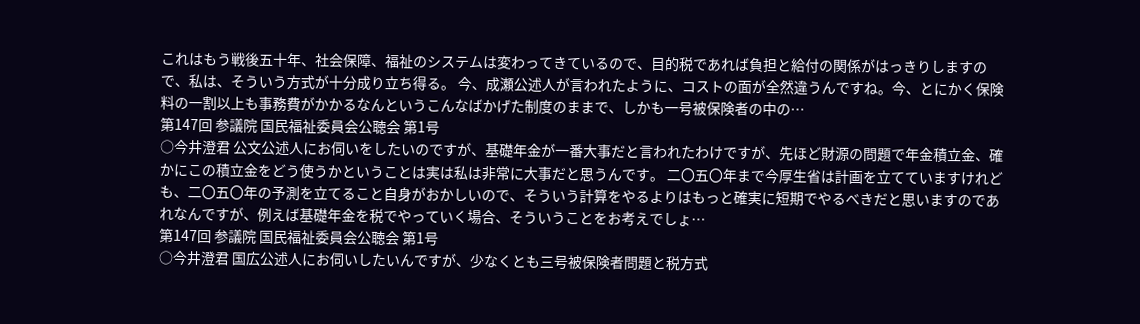これはもう戦後五十年、社会保障、福祉のシステムは変わってきているので、目的税であれば負担と給付の関係がはっきりしますので、私は、そういう方式が十分成り立ち得る。 今、成瀬公述人が言われたように、コストの面が全然違うんですね。今、とにかく保険料の一割以上も事務費がかかるなんというこんなばかげた制度のままで、しかも一号被保険者の中の…
第147回 参議院 国民福祉委員会公聴会 第1号
○今井澄君 公文公述人にお伺いをしたいのですが、基礎年金が一番大事だと言われたわけですが、先ほど財源の問題で年金積立金、確かにこの積立金をどう使うかということは実は私は非常に大事だと思うんです。 二〇五〇年まで今厚生省は計画を立てていますけれども、二〇五〇年の予測を立てること自身がおかしいので、そういう計算をやるよりはもっと確実に短期でやるべきだと思いますのであれなんですが、例えば基礎年金を税でやっていく場合、そういうことをお考えでしょ…
第147回 参議院 国民福祉委員会公聴会 第1号
○今井澄君 国広公述人にお伺いしたいんですが、少なくとも三号被保険者問題と税方式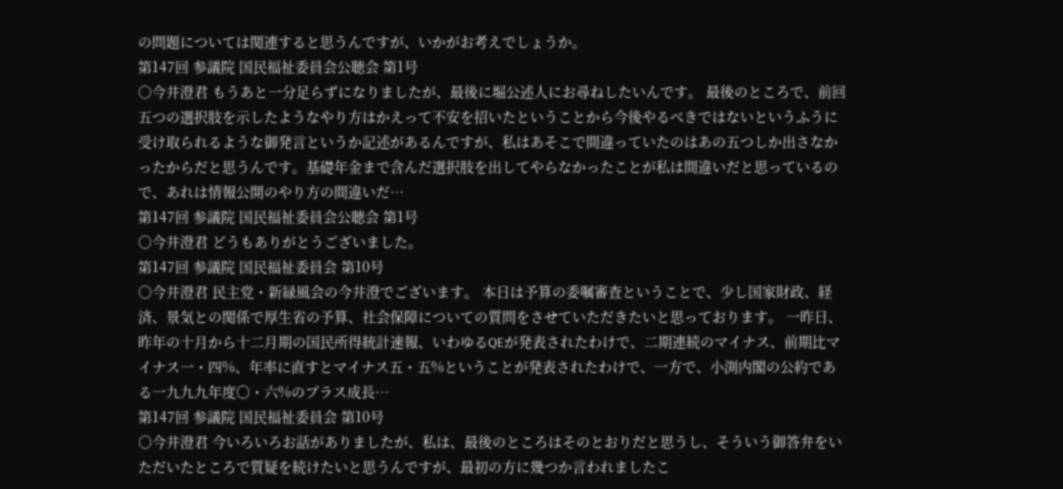の問題については関連すると思うんですが、いかがお考えでしょうか。
第147回 参議院 国民福祉委員会公聴会 第1号
○今井澄君 もうあと一分足らずになりましたが、最後に堀公述人にお尋ねしたいんです。 最後のところで、前回五つの選択肢を示したようなやり方はかえって不安を招いたということから今後やるべきではないというふうに受け取られるような御発言というか記述があるんですが、私はあそこで間違っていたのはあの五つしか出さなかったからだと思うんです。基礎年金まで含んだ選択肢を出してやらなかったことが私は間違いだと思っているので、あれは情報公開のやり方の間違いだ…
第147回 参議院 国民福祉委員会公聴会 第1号
○今井澄君 どうもありがとうございました。
第147回 参議院 国民福祉委員会 第10号
○今井澄君 民主党・新緑風会の今井澄でございます。 本日は予算の委嘱審査ということで、少し国家財政、経済、景気との関係で厚生省の予算、社会保障についての質問をさせていただきたいと思っております。 一昨日、昨年の十月から十二月期の国民所得統計速報、いわゆるQEが発表されたわけで、二期連続のマイナス、前期比マイナス一・四%、年率に直すとマイナス五・五%ということが発表されたわけで、一方で、小渕内閣の公約である一九九九年度〇・六%のプラス成長…
第147回 参議院 国民福祉委員会 第10号
○今井澄君 今いろいろお話がありましたが、私は、最後のところはそのとおりだと思うし、そういう御答弁をいただいたところで質疑を続けたいと思うんですが、最初の方に幾つか言われましたこ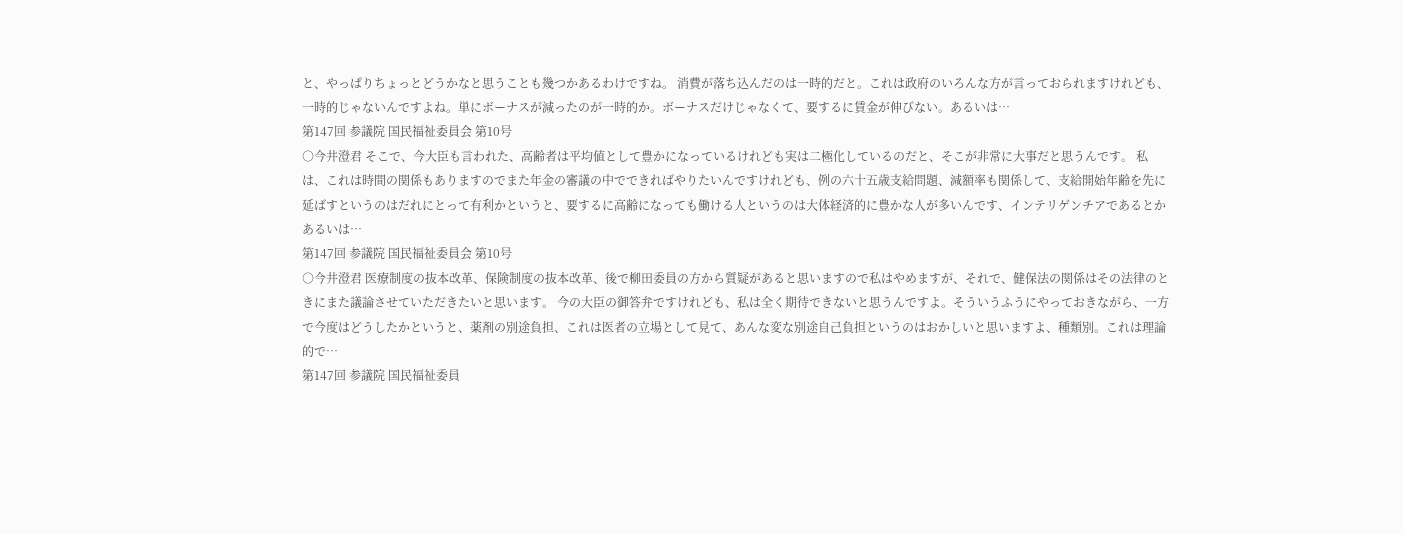と、やっぱりちょっとどうかなと思うことも幾つかあるわけですね。 消費が落ち込んだのは一時的だと。これは政府のいろんな方が言っておられますけれども、一時的じゃないんですよね。単にボーナスが減ったのが一時的か。ボーナスだけじゃなくて、要するに賃金が伸びない。あるいは…
第147回 参議院 国民福祉委員会 第10号
○今井澄君 そこで、今大臣も言われた、高齢者は平均値として豊かになっているけれども実は二極化しているのだと、そこが非常に大事だと思うんです。 私は、これは時間の関係もありますのでまた年金の審議の中でできればやりたいんですけれども、例の六十五歳支給問題、減額率も関係して、支給開始年齢を先に延ばすというのはだれにとって有利かというと、要するに高齢になっても働ける人というのは大体経済的に豊かな人が多いんです、インテリゲンチアであるとかあるいは…
第147回 参議院 国民福祉委員会 第10号
○今井澄君 医療制度の抜本改革、保険制度の抜本改革、後で柳田委員の方から質疑があると思いますので私はやめますが、それで、健保法の関係はその法律のときにまた議論させていただきたいと思います。 今の大臣の御答弁ですけれども、私は全く期待できないと思うんですよ。そういうふうにやっておきながら、一方で今度はどうしたかというと、薬剤の別途負担、これは医者の立場として見て、あんな変な別途自己負担というのはおかしいと思いますよ、種類別。これは理論的で…
第147回 参議院 国民福祉委員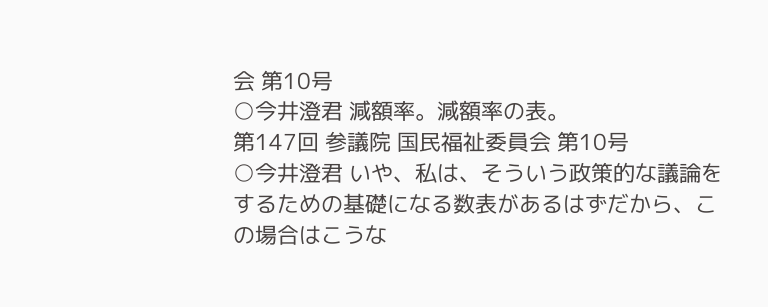会 第10号
○今井澄君 減額率。減額率の表。
第147回 参議院 国民福祉委員会 第10号
○今井澄君 いや、私は、そういう政策的な議論をするための基礎になる数表があるはずだから、この場合はこうな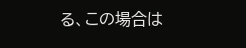る、この場合は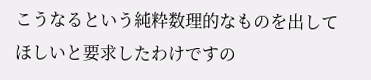こうなるという純粋数理的なものを出してほしいと要求したわけですの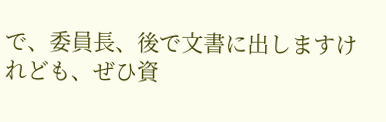で、委員長、後で文書に出しますけれども、ぜひ資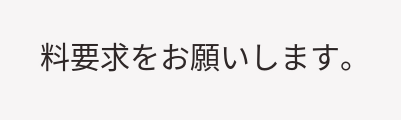料要求をお願いします。